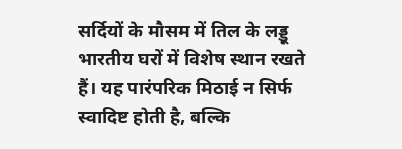सर्दियों के मौसम में तिल के लड्डू भारतीय घरों में विशेष स्थान रखते हैं। यह पारंपरिक मिठाई न सिर्फ स्वादिष्ट होती है, बल्कि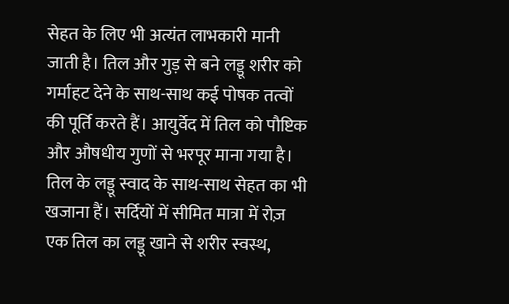सेहत के लिए भी अत्यंत लाभकारी मानी जाती है। तिल और गुड़ से बने लड्डू शरीर को गर्माहट देने के साथ-साथ कई पोषक तत्वों की पूर्ति करते हैं। आयुर्वेद में तिल को पौष्टिक और औषधीय गुणों से भरपूर माना गया है। तिल के लड्डू स्वाद के साथ-साथ सेहत का भी खजाना हैं। सर्दियों में सीमित मात्रा में रोज़ एक तिल का लड्डू खाने से शरीर स्वस्थ,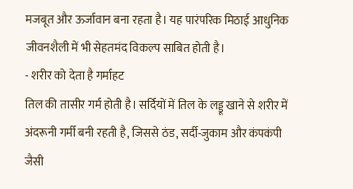मजबूत और ऊर्जावान बना रहता है। यह पारंपरिक मिठाई आधुनिक जीवनशैली में भी सेहतमंद विकल्प साबित होती है।
- शरीर को देता है गर्माहट
तिल की तासीर गर्म होती है। सर्दियों में तिल के लड्डू खाने से शरीर में अंदरूनी गर्मी बनी रहती है, जिससे ठंड, सर्दी-जुकाम और कंपकंपी जैसी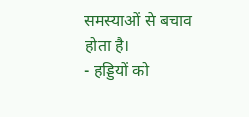समस्याओं से बचाव होता है।
- हड्डियों को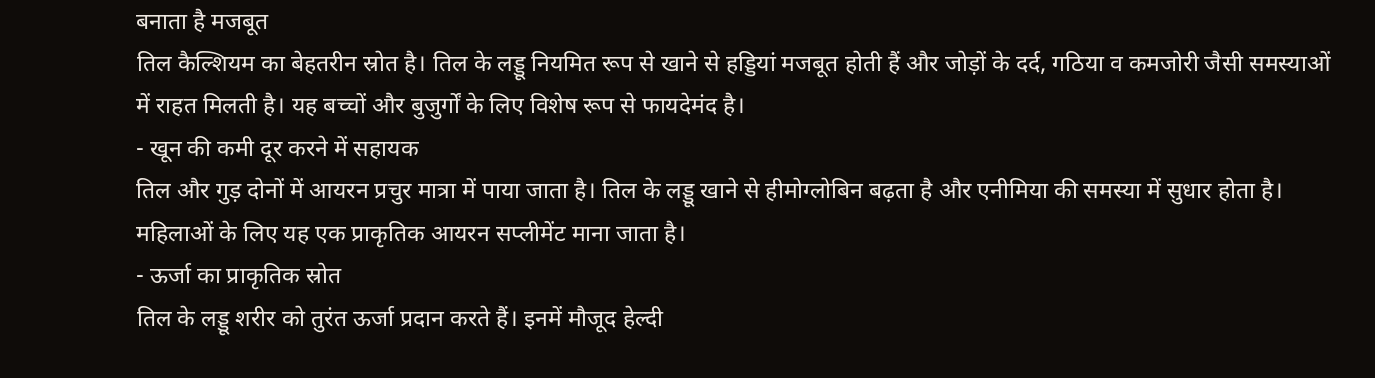बनाता है मजबूत
तिल कैल्शियम का बेहतरीन स्रोत है। तिल के लड्डू नियमित रूप से खाने से हड्डियां मजबूत होती हैं और जोड़ों के दर्द, गठिया व कमजोरी जैसी समस्याओं में राहत मिलती है। यह बच्चों और बुजुर्गों के लिए विशेष रूप से फायदेमंद है।
- खून की कमी दूर करने में सहायक
तिल और गुड़ दोनों में आयरन प्रचुर मात्रा में पाया जाता है। तिल के लड्डू खाने से हीमोग्लोबिन बढ़ता है और एनीमिया की समस्या में सुधार होता है। महिलाओं के लिए यह एक प्राकृतिक आयरन सप्लीमेंट माना जाता है।
- ऊर्जा का प्राकृतिक स्रोत
तिल के लड्डू शरीर को तुरंत ऊर्जा प्रदान करते हैं। इनमें मौजूद हेल्दी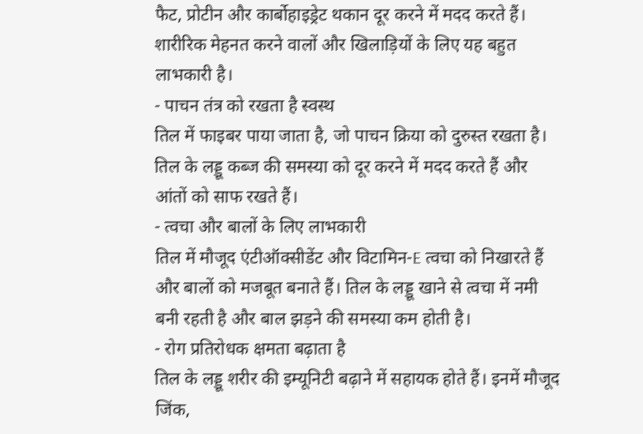फैट, प्रोटीन और कार्बोहाइड्रेट थकान दूर करने में मदद करते हैं। शारीरिक मेहनत करने वालों और खिलाड़ियों के लिए यह बहुत लाभकारी है।
- पाचन तंत्र को रखता है स्वस्थ
तिल में फाइबर पाया जाता है, जो पाचन क्रिया को दुरुस्त रखता है। तिल के लड्डू कब्ज की समस्या को दूर करने में मदद करते हैं और आंतों को साफ रखते हैं।
- त्वचा और बालों के लिए लाभकारी
तिल में मौजूद एंटीऑक्सीडेंट और विटामिन-E त्वचा को निखारते हैं और बालों को मजबूत बनाते हैं। तिल के लड्डू खाने से त्वचा में नमी बनी रहती है और बाल झड़ने की समस्या कम होती है।
- रोग प्रतिरोधक क्षमता बढ़ाता है
तिल के लड्डू शरीर की इम्यूनिटी बढ़ाने में सहायक होते हैं। इनमें मौजूद जिंक,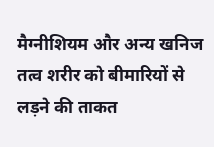मैग्नीशियम और अन्य खनिज तत्व शरीर को बीमारियों से लड़ने की ताकत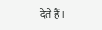देते हैं।